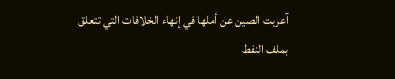آعربت الصين عن أملها في إنهاء الخلافات التي تتعلق بملف النفط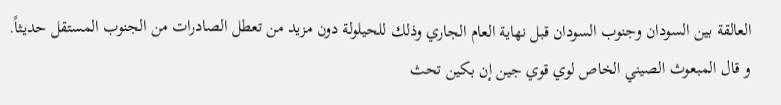العالقة بين السودان وجنوب السودان قبل نهاية العام الجاري وذلك للحيلولة دون مزيد من تعطل الصادرات من الجنوب المستقل حديثاً.
و قال المبعوث الصيني الخاص لوي قوي جين إن بكين تحث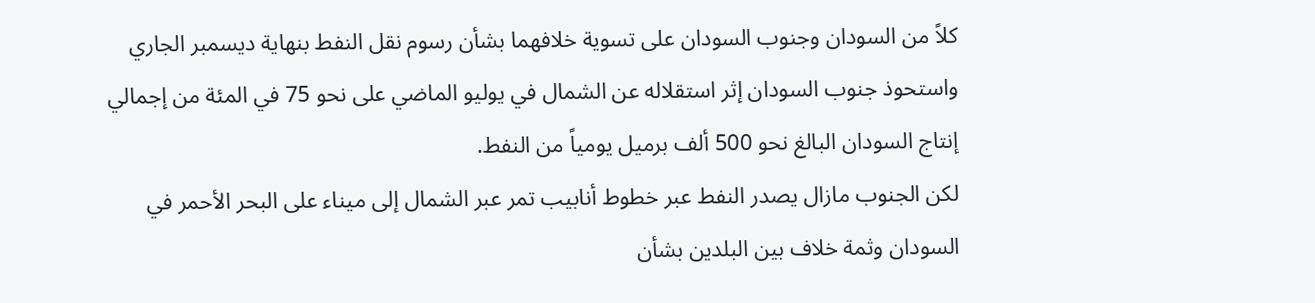كلاً من السودان وجنوب السودان على تسوية خلافهما بشأن رسوم نقل النفط بنهاية ديسمبر الجاري واستحوذ جنوب السودان إثر استقلاله عن الشمال في يوليو الماضي على نحو 75 في المئة من إجمالي إنتاج السودان البالغ نحو 500 ألف برميل يومياً من النفط.
لكن الجنوب مازال يصدر النفط عبر خطوط أنابيب تمر عبر الشمال إلى ميناء على البحر الأحمر في السودان وثمة خلاف بين البلدين بشأن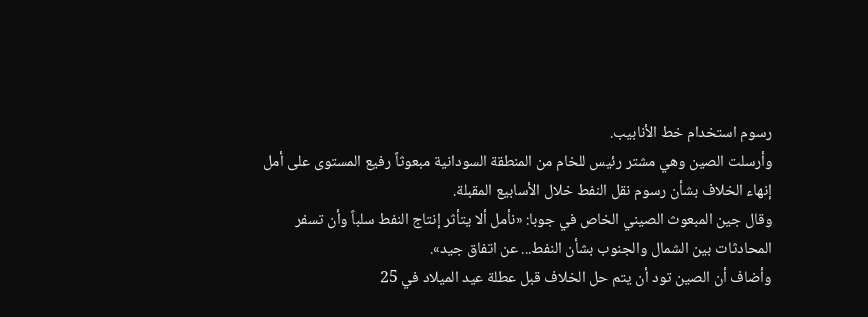رسوم استخدام خط الأنابيب.
وأرسلت الصين وهي مشتر رئيس للخام من المنطقة السودانية مبعوثاً رفيع المستوى على أمل إنهاء الخلاف بشأن رسوم نقل النفط خلال الأسابيع المقبلة.
وقال جين المبعوث الصيني الخاص في جوبا: «نأمل ألا يتأثر إنتاج النفط سلباً وأن تسفر المحادثات بين الشمال والجنوب بشأن النفط... عن اتفاق جيد».
وأضاف أن الصين تود أن يتم حل الخلاف قبل عطلة عيد الميلاد في 25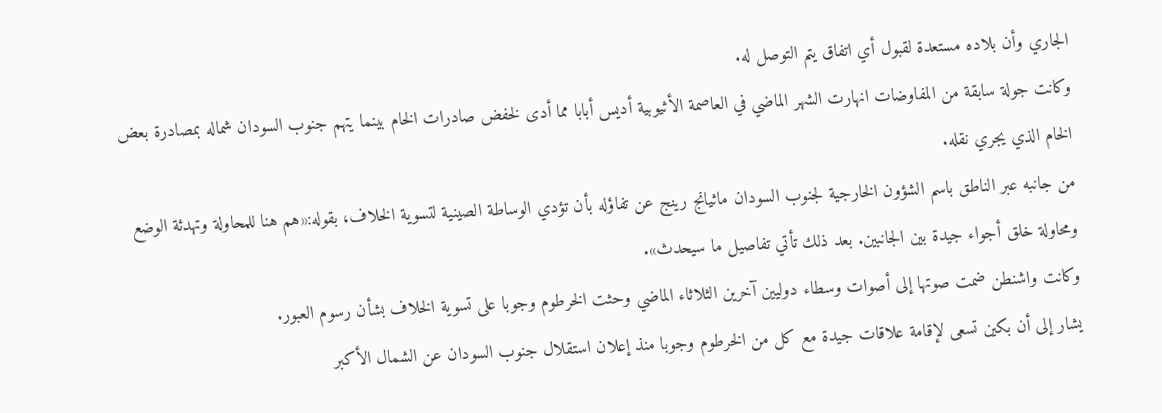الجاري وأن بلاده مستعدة لقبول أي اتفاق يتم التوصل له.
وكانت جولة سابقة من المفاوضات انهارت الشهر الماضي في العاصمة الأثيوبية أديس أبابا مما أدى لخفض صادرات الخام بينما يتهم جنوب السودان شماله بمصادرة بعض الخام الذي يجري نقله.
من جانبه عبر الناطق باسم الشؤون الخارجية لجنوب السودان ماثيانج رينج عن تفاؤله بأن تؤدي الوساطة الصينية لتسوية الخلاف، بقوله:«هم هنا للمحاولة وتهدئة الوضع ومحاولة خلق أجواء جيدة بين الجانبين. بعد ذلك تأتي تفاصيل ما سيحدث».
وكانت واشنطن ضمت صوتها إلى أصوات وسطاء دوليين آخرين الثلاثاء الماضي وحثت الخرطوم وجوبا على تسوية الخلاف بشأن رسوم العبور.
يشار إلى أن بكين تسعى لإقامة علاقات جيدة مع كل من الخرطوم وجوبا منذ إعلان استقلال جنوب السودان عن الشمال الأكبر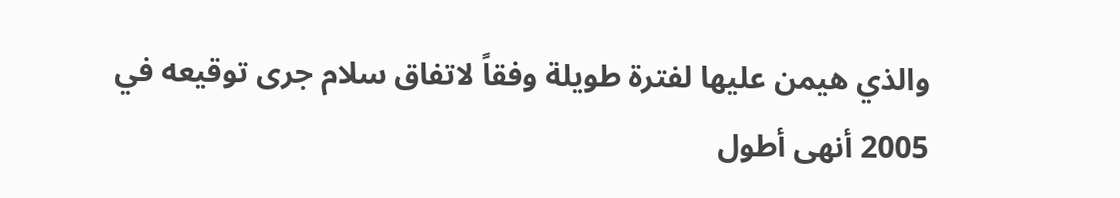والذي هيمن عليها لفترة طويلة وفقاً لاتفاق سلام جرى توقيعه في 2005 أنهى أطول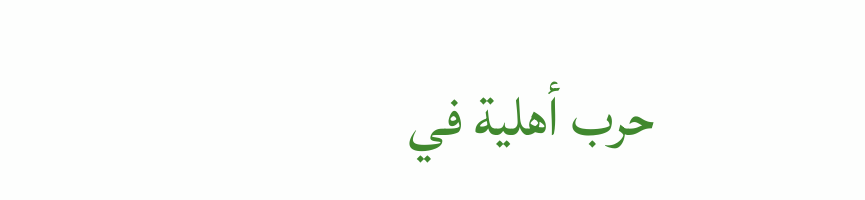حرب أهلية في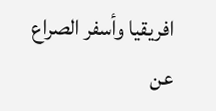افريقيا وأسفر الصراع عن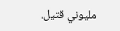مليوني قتيل.